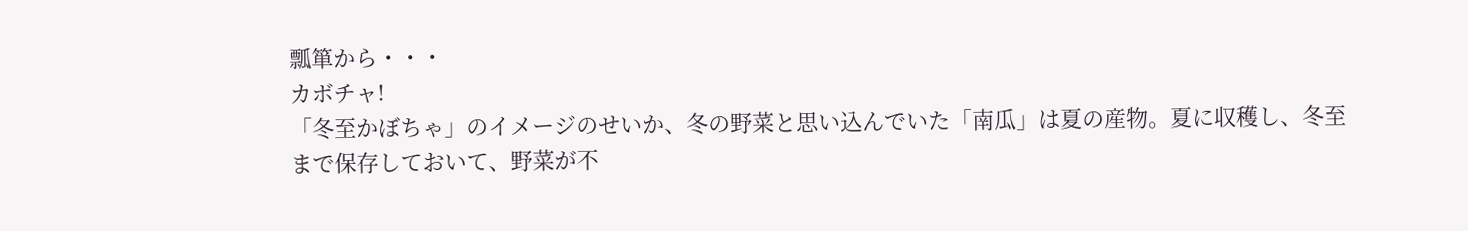瓢箪から・・・
カボチャ!
「冬至かぼちゃ」のイメージのせいか、冬の野菜と思い込んでいた「南瓜」は夏の産物。夏に収穫し、冬至まで保存しておいて、野菜が不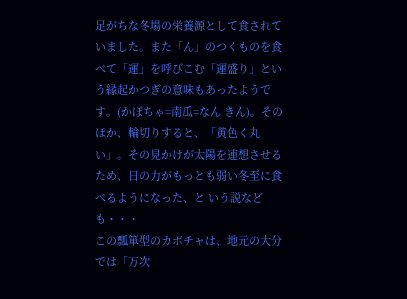足がちな冬場の栄養源として食されていました。また「ん」のつくものを食べて「運」を呼びこむ「運盛り」という縁起かつぎの意味もあったようです。(かぼちゃ=南瓜=なん きん)。そのほか、輪切りすると、「黄色く丸い」。その見かけが太陽を連想させるため、日の力がもっとも弱い冬至に食べるようになった、と いう説なども・・・
この瓢箪型のカボチャは、地元の大分では「万次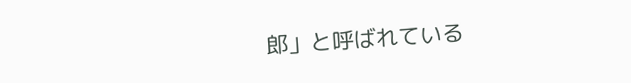郎」と呼ばれている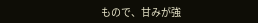もので、甘みが強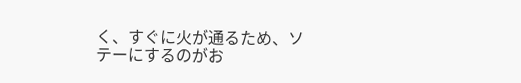く、すぐに火が通るため、ソテーにするのがお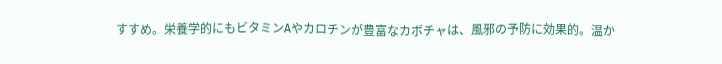すすめ。栄養学的にもビタミンAやカロチンが豊富なカボチャは、風邪の予防に効果的。温か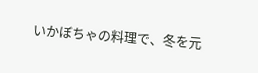いかぼちゃの料理で、冬を元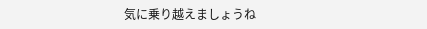気に乗り越えましょうね